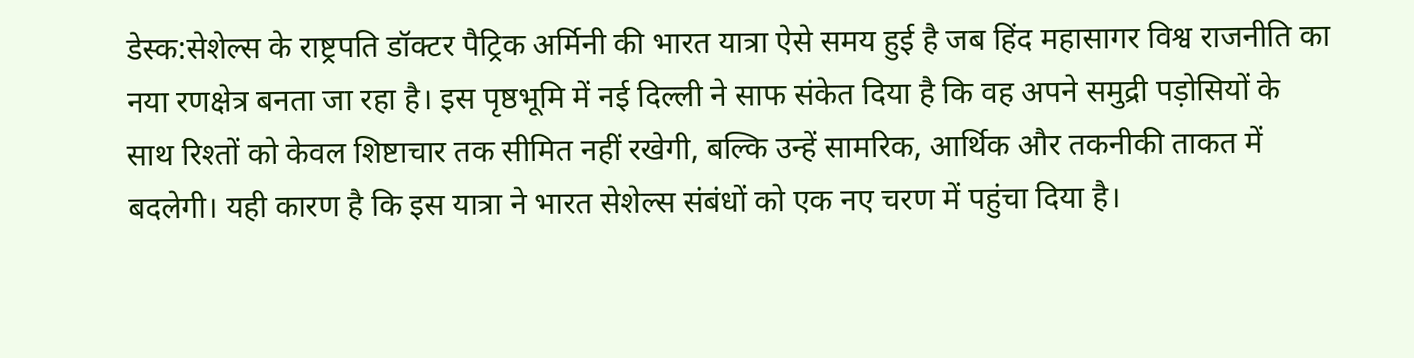डेस्क:सेशेल्स के राष्ट्रपति डॉक्टर पैट्रिक अर्मिनी की भारत यात्रा ऐसे समय हुई है जब हिंद महासागर विश्व राजनीति का नया रणक्षेत्र बनता जा रहा है। इस पृष्ठभूमि में नई दिल्ली ने साफ संकेत दिया है कि वह अपने समुद्री पड़ोसियों के साथ रिश्तों को केवल शिष्टाचार तक सीमित नहीं रखेगी, बल्कि उन्हें सामरिक, आर्थिक और तकनीकी ताकत में बदलेगी। यही कारण है कि इस यात्रा ने भारत सेशेल्स संबंधों को एक नए चरण में पहुंचा दिया है।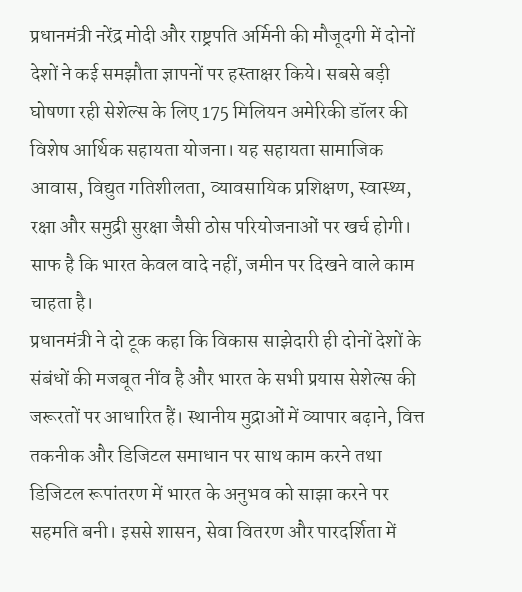प्रधानमंत्री नरेंद्र मोदी और राष्ट्रपति अर्मिनी की मौजूदगी में दोनों देशों ने कई समझौता ज्ञापनों पर हस्ताक्षर किये। सबसे बड़ी घोषणा रही सेशेल्स के लिए 175 मिलियन अमेरिकी डॉलर की विशेष आर्थिक सहायता योजना। यह सहायता सामाजिक आवास, विद्युत गतिशीलता, व्यावसायिक प्रशिक्षण, स्वास्थ्य, रक्षा और समुद्री सुरक्षा जैसी ठोस परियोजनाओं पर खर्च होगी। साफ है कि भारत केवल वादे नहीं, जमीन पर दिखने वाले काम चाहता है।
प्रधानमंत्री ने दो टूक कहा कि विकास साझेदारी ही दोनों देशों के संबंधों की मजबूत नींव है और भारत के सभी प्रयास सेशेल्स की जरूरतों पर आधारित हैं। स्थानीय मुद्राओं में व्यापार बढ़ाने, वित्त तकनीक और डिजिटल समाधान पर साथ काम करने तथा डिजिटल रूपांतरण में भारत के अनुभव को साझा करने पर सहमति बनी। इससे शासन, सेवा वितरण और पारदर्शिता में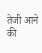तेजी आने की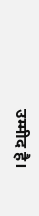उम्मीद है।